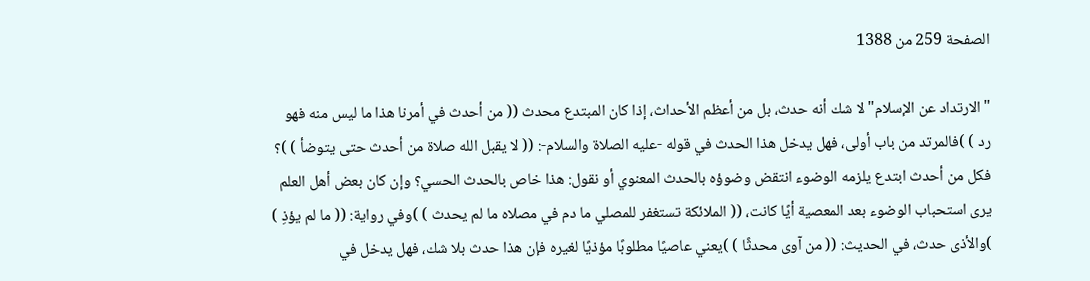الصفحة 259 من 1388

"الارتداد عن الإسلام"لا شك أنه حدث، بل من أعظم الأحداث، إذا كان المبتدع محدث (( من أحدث في أمرنا هذا ما ليس منه فهو رد ) )فالمرتد من باب أولى، فهل يدخل هذا الحدث في قوله -عليه الصلاة والسلام-: (( لا يقبل الله صلاة من أحدث حتى يتوضأ ) )؟ فكل من أحدث ابتدع يلزمه الوضوء انتقض وضوؤه بالحدث المعنوي أو نقول: هذا خاص بالحدث الحسي؟ وإن كان بعض أهل العلم يرى استحباب الوضوء بعد المعصية أيًا كانت، (( الملائكة تستغفر للمصلي ما دم في مصلاه ما لم يحدث ) )وفي رواية: (( ما لم يؤذِ ) )والأذى حدث، في الحديث: (( من آوى محدثًا ) )يعني عاصيًا مطلوبًا مؤذيًا لغيره فإن هذا حدث بلا شك، فهل يدخل في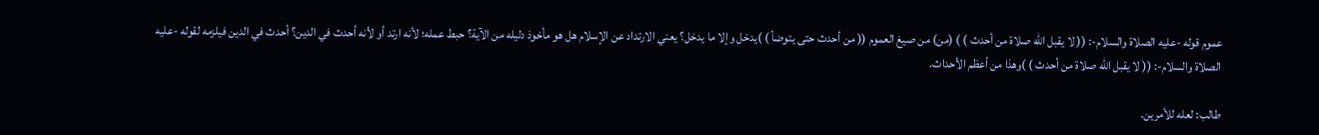عموم قوله -عليه الصلاة والسلام-: (( لا يقبل الله صلاة من أحدث ) ) (من) من صيغ العموم (( من أحدث حتى يتوضأ ) )يدخل وإلا ما يدخل؟ يعني الارتداد عن الإسلام هل هو مأخوذ دليله من الآية؟ حبط عمله؛ لأنه ارتد أو لأنه أحدث في الدين؟ أحدث في الدين فيلزمه لقوله -عليه الصلاة والسلام-: (( لا يقبل الله صلاة من أحدث ) )وهذا من أعظم الأحداث.

طالب: لعله للأمرين.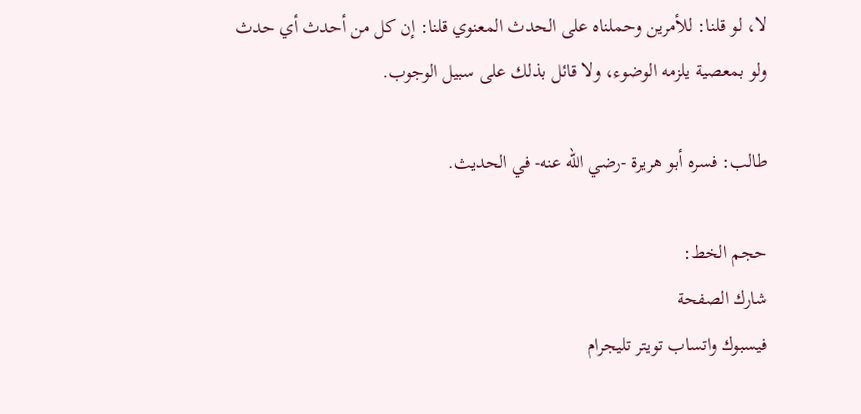لا، لو قلنا: للأمرين وحملناه على الحدث المعنوي قلنا: إن كل من أحدث أي حدث ولو بمعصية يلزمه الوضوء، ولا قائل بذلك على سبيل الوجوب.

طالب: فسره أبو هريرة -رضي الله عنه- في الحديث.

حجم الخط:
شارك الصفحة
فيسبوك واتساب تويتر تليجرام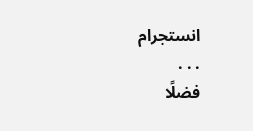انستجرام
. . .
فضلًا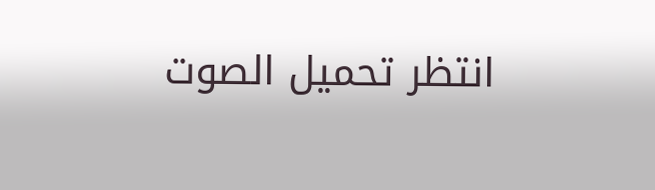انتظر تحميل الصوت